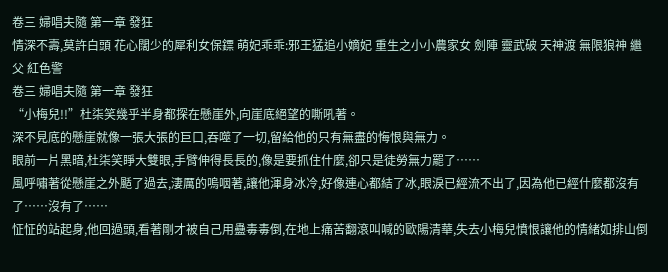卷三 婦唱夫隨 第一章 發狂
情深不壽,莫許白頭 花心闊少的犀利女保鏢 萌妃乖乖:邪王猛追小嫡妃 重生之小小農家女 劍陣 靈武破 天神渡 無限狼神 繼父 紅色警
卷三 婦唱夫隨 第一章 發狂
“小梅兒!!”杜柒笑幾乎半身都探在懸崖外,向崖底絕望的嘶吼著。
深不見底的懸崖就像一張大張的巨口,吞噬了一切,留給他的只有無盡的悔恨與無力。
眼前一片黑暗,杜柒笑睜大雙眼,手臂伸得長長的,像是要抓住什麼,卻只是徒勞無力罷了……
風呼嘯著從懸崖之外颳了過去,淒厲的嗚咽著,讓他渾身冰冷,好像連心都結了冰,眼淚已經流不出了,因為他已經什麼都沒有了……沒有了……
怔怔的站起身,他回過頭,看著剛才被自己用蠱毒毒倒,在地上痛苦翻滾叫喊的歐陽清華,失去小梅兒憤恨讓他的情緒如排山倒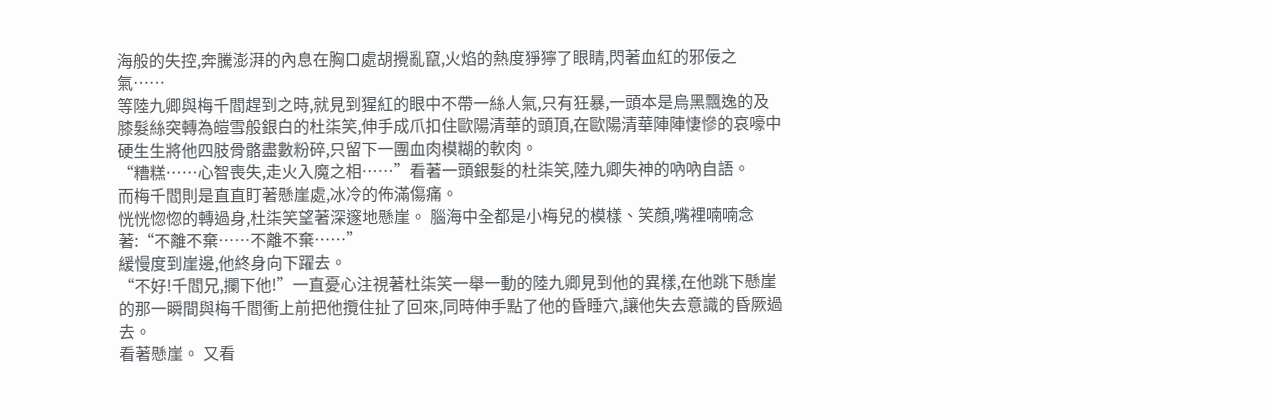海般的失控,奔騰澎湃的內息在胸口處胡攪亂竄,火焰的熱度猙獰了眼睛,閃著血紅的邪佞之氣……
等陸九卿與梅千閻趕到之時,就見到猩紅的眼中不帶一絲人氣,只有狂暴,一頭本是烏黑飄逸的及膝髮絲突轉為皚雪般銀白的杜柒笑,伸手成爪扣住歐陽清華的頭頂,在歐陽清華陣陣悽慘的哀嚎中硬生生將他四肢骨骼盡數粉碎,只留下一團血肉模糊的軟肉。
“糟糕……心智喪失,走火入魔之相……”看著一頭銀髮的杜柒笑,陸九卿失神的吶吶自語。
而梅千閻則是直直盯著懸崖處,冰冷的佈滿傷痛。
恍恍惚惚的轉過身,杜柒笑望著深邃地懸崖。 腦海中全都是小梅兒的模樣、笑顏,嘴裡喃喃念著:“不離不棄……不離不棄……”
緩慢度到崖邊,他終身向下躍去。
“不好!千閻兄,攔下他!”一直憂心注視著杜柒笑一舉一動的陸九卿見到他的異樣,在他跳下懸崖的那一瞬間與梅千閻衝上前把他攬住扯了回來,同時伸手點了他的昏睡穴,讓他失去意識的昏厥過去。
看著懸崖。 又看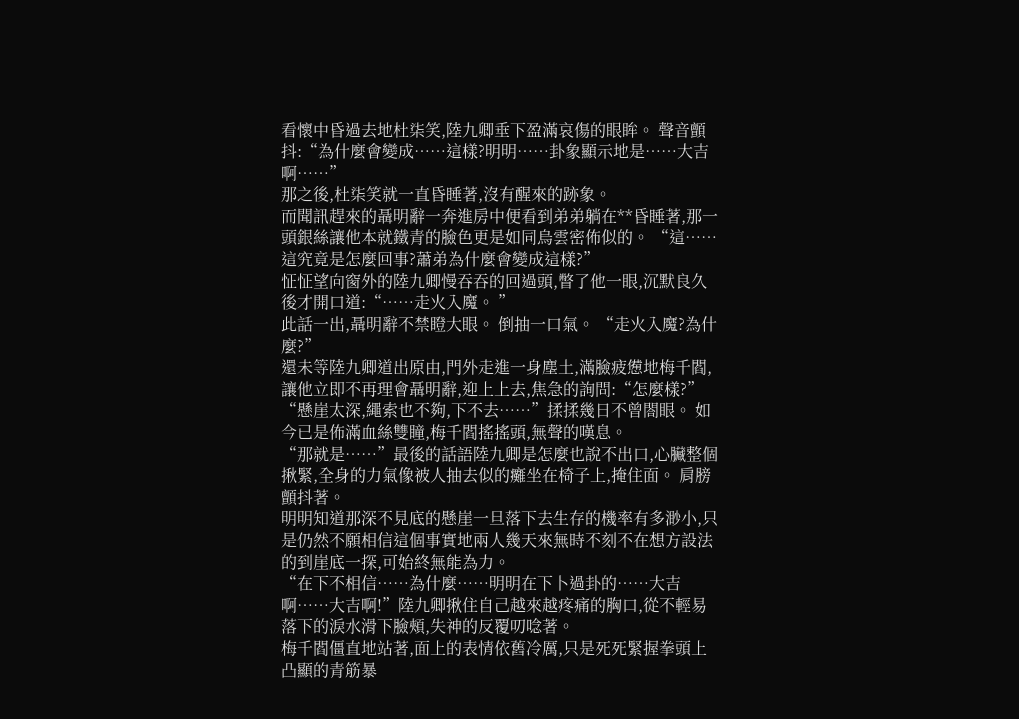看懷中昏過去地杜柒笑,陸九卿垂下盈滿哀傷的眼眸。 聲音顫抖:“為什麼會變成……這樣?明明……卦象顯示地是……大吉啊……”
那之後,杜柒笑就一直昏睡著,沒有醒來的跡象。
而聞訊趕來的聶明辭一奔進房中便看到弟弟躺在**昏睡著,那一頭銀絲讓他本就鐵青的臉色更是如同烏雲密佈似的。 “這……這究竟是怎麼回事?蕭弟為什麼會變成這樣?”
怔怔望向窗外的陸九卿慢吞吞的回過頭,瞥了他一眼,沉默良久後才開口道:“……走火入魔。 ”
此話一出,聶明辭不禁瞪大眼。 倒抽一口氣。 “走火入魔?為什麼?”
還未等陸九卿道出原由,門外走進一身塵土,滿臉疲憊地梅千閻,讓他立即不再理會聶明辭,迎上上去,焦急的詢問:“怎麼樣?”
“懸崖太深,繩索也不夠,下不去……”揉揉幾日不曾閤眼。 如今已是佈滿血絲雙瞳,梅千閻搖搖頭,無聲的嘆息。
“那就是……”最後的話語陸九卿是怎麼也說不出口,心臟整個揪緊,全身的力氣像被人抽去似的癱坐在椅子上,掩住面。 肩膀顫抖著。
明明知道那深不見底的懸崖一旦落下去生存的機率有多渺小,只是仍然不願相信這個事實地兩人幾天來無時不刻不在想方設法的到崖底一探,可始終無能為力。
“在下不相信……為什麼……明明在下卜過卦的……大吉啊……大吉啊!”陸九卿揪住自己越來越疼痛的胸口,從不輕易落下的淚水滑下臉頰,失神的反覆叨唸著。
梅千閻僵直地站著,面上的表情依舊冷厲,只是死死緊握拳頭上凸顯的青筋暴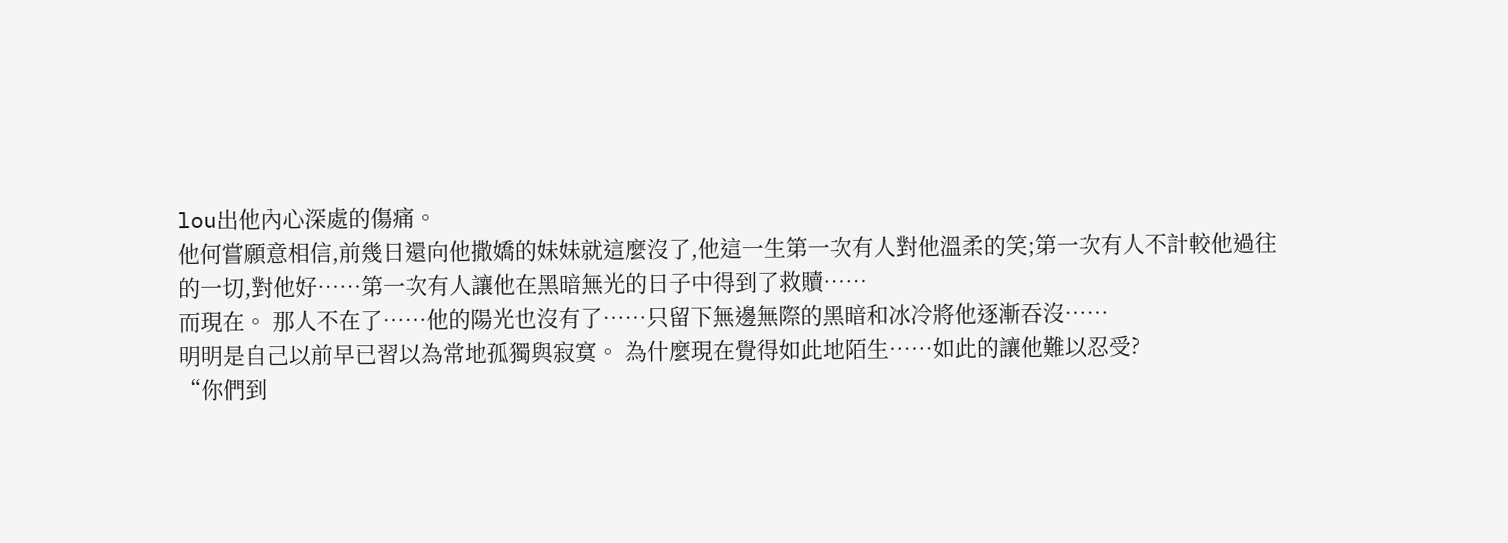lou出他內心深處的傷痛。
他何嘗願意相信,前幾日還向他撒嬌的妹妹就這麼沒了,他這一生第一次有人對他溫柔的笑;第一次有人不計較他過往的一切,對他好……第一次有人讓他在黑暗無光的日子中得到了救贖……
而現在。 那人不在了……他的陽光也沒有了……只留下無邊無際的黑暗和冰冷將他逐漸吞沒……
明明是自己以前早已習以為常地孤獨與寂寞。 為什麼現在覺得如此地陌生……如此的讓他難以忍受?
“你們到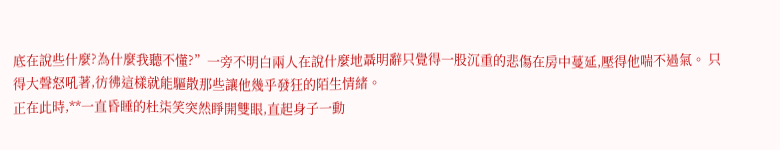底在說些什麼?為什麼我聽不懂?”一旁不明白兩人在說什麼地聶明辭只覺得一股沉重的悲傷在房中蔓延,壓得他喘不過氣。 只得大聲怒吼著,彷彿這樣就能驅散那些讓他幾乎發狂的陌生情緒。
正在此時,**一直昏睡的杜柒笑突然睜開雙眼,直起身子一動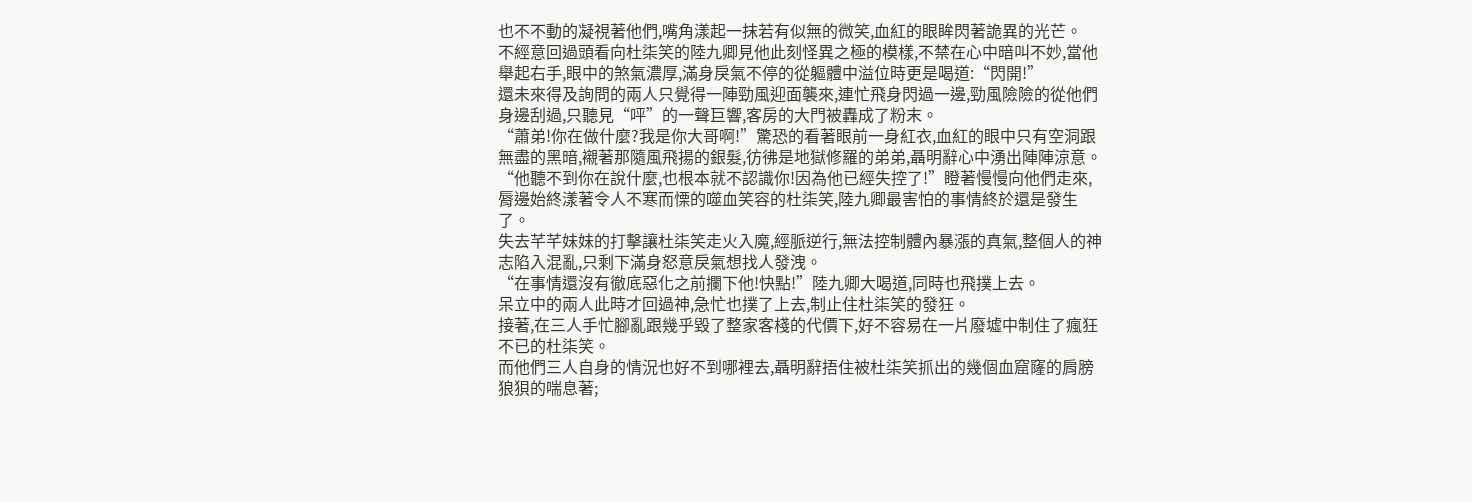也不不動的凝視著他們,嘴角漾起一抹若有似無的微笑,血紅的眼眸閃著詭異的光芒。
不經意回過頭看向杜柒笑的陸九卿見他此刻怪異之極的模樣,不禁在心中暗叫不妙,當他舉起右手,眼中的煞氣濃厚,滿身戾氣不停的從軀體中溢位時更是喝道:“閃開!”
還未來得及詢問的兩人只覺得一陣勁風迎面襲來,連忙飛身閃過一邊,勁風險險的從他們身邊刮過,只聽見“呯”的一聲巨響,客房的大門被轟成了粉末。
“蕭弟!你在做什麼?我是你大哥啊!”驚恐的看著眼前一身紅衣,血紅的眼中只有空洞跟無盡的黑暗,襯著那隨風飛揚的銀髮,彷彿是地獄修羅的弟弟,聶明辭心中湧出陣陣涼意。
“他聽不到你在說什麼,也根本就不認識你!因為他已經失控了!”瞪著慢慢向他們走來,脣邊始終漾著令人不寒而慄的噬血笑容的杜柒笑,陸九卿最害怕的事情終於還是發生了。
失去芊芊妹妹的打擊讓杜柒笑走火入魔,經脈逆行,無法控制體內暴漲的真氣,整個人的神志陷入混亂,只剩下滿身怒意戾氣想找人發洩。
“在事情還沒有徹底惡化之前攔下他!快點!”陸九卿大喝道,同時也飛撲上去。
呆立中的兩人此時才回過神,急忙也撲了上去,制止住杜柒笑的發狂。
接著,在三人手忙腳亂跟幾乎毀了整家客棧的代價下,好不容易在一片廢墟中制住了瘋狂不已的杜柒笑。
而他們三人自身的情況也好不到哪裡去,聶明辭捂住被杜柒笑抓出的幾個血窟窿的肩膀狼狽的喘息著;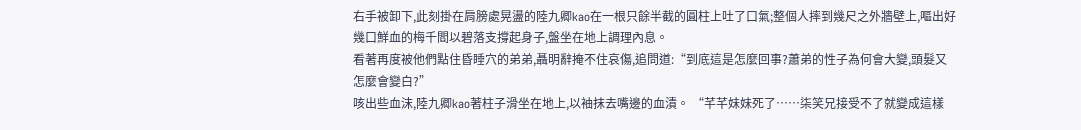右手被卸下,此刻掛在肩膀處晃盪的陸九卿kao在一根只餘半截的圓柱上吐了口氣;整個人摔到幾尺之外牆壁上,嘔出好幾口鮮血的梅千閻以碧落支撐起身子,盤坐在地上調理內息。
看著再度被他們點住昏睡穴的弟弟,聶明辭掩不住哀傷,追問道:“到底這是怎麼回事?蕭弟的性子為何會大變,頭髮又怎麼會變白?”
咳出些血沫,陸九卿kao著柱子滑坐在地上,以袖抹去嘴邊的血漬。 “芊芊妹妹死了……柒笑兄接受不了就變成這樣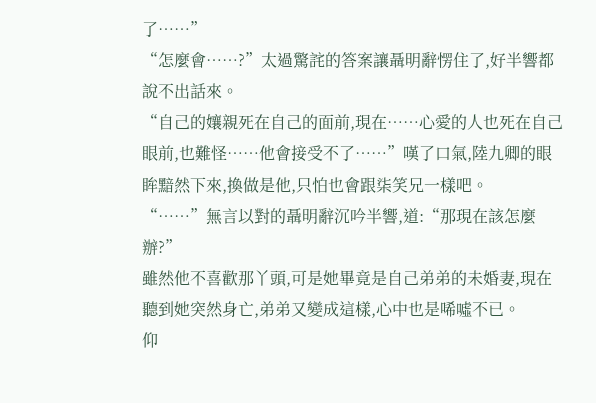了……”
“怎麼會……?”太過驚詫的答案讓聶明辭愣住了,好半響都說不出話來。
“自己的孃親死在自己的面前,現在……心愛的人也死在自己眼前,也難怪……他會接受不了……”嘆了口氣,陸九卿的眼眸黯然下來,換做是他,只怕也會跟柒笑兄一樣吧。
“……”無言以對的聶明辭沉吟半響,道:“那現在該怎麼辦?”
雖然他不喜歡那丫頭,可是她畢竟是自己弟弟的未婚妻,現在聽到她突然身亡,弟弟又變成這樣,心中也是唏噓不已。
仰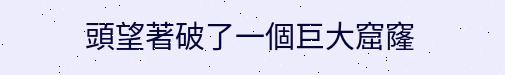頭望著破了一個巨大窟窿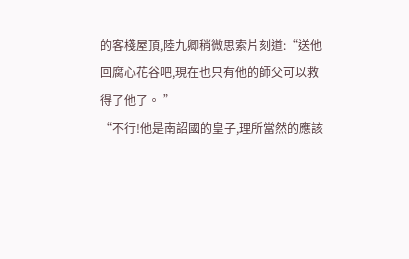的客棧屋頂,陸九卿稍微思索片刻道:“送他回腐心花谷吧,現在也只有他的師父可以救得了他了。 ”
“不行!他是南詔國的皇子,理所當然的應該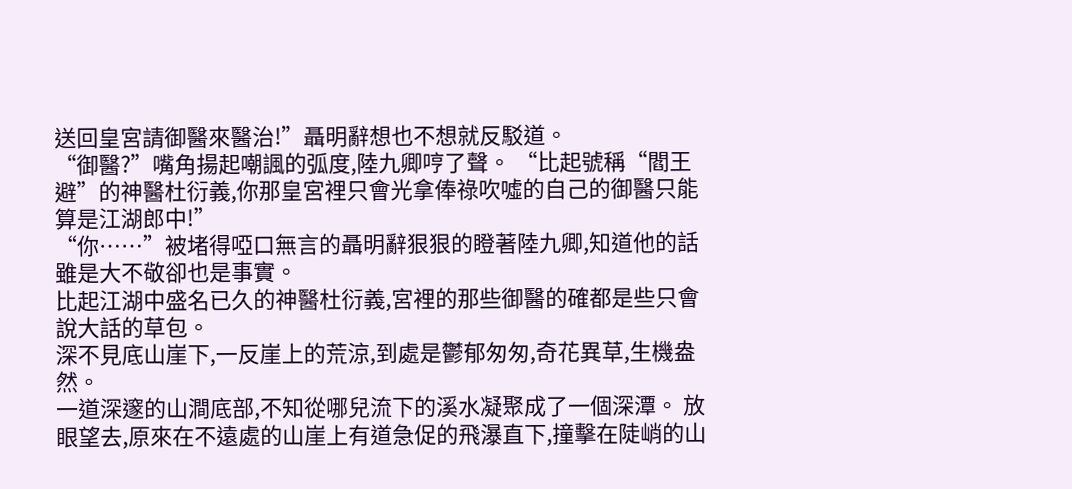送回皇宮請御醫來醫治!”聶明辭想也不想就反駁道。
“御醫?”嘴角揚起嘲諷的弧度,陸九卿哼了聲。 “比起號稱“閻王避”的神醫杜衍義,你那皇宮裡只會光拿俸祿吹噓的自己的御醫只能算是江湖郎中!”
“你……”被堵得啞口無言的聶明辭狠狠的瞪著陸九卿,知道他的話雖是大不敬卻也是事實。
比起江湖中盛名已久的神醫杜衍義,宮裡的那些御醫的確都是些只會說大話的草包。
深不見底山崖下,一反崖上的荒涼,到處是鬱郁匆匆,奇花異草,生機盎然。
一道深邃的山澗底部,不知從哪兒流下的溪水凝聚成了一個深潭。 放眼望去,原來在不遠處的山崖上有道急促的飛瀑直下,撞擊在陡峭的山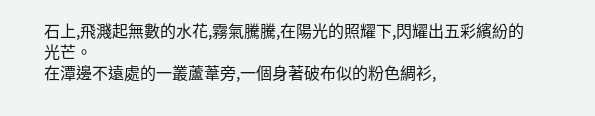石上,飛濺起無數的水花,霧氣騰騰,在陽光的照耀下,閃耀出五彩繽紛的光芒。
在潭邊不遠處的一叢蘆葦旁,一個身著破布似的粉色綢衫,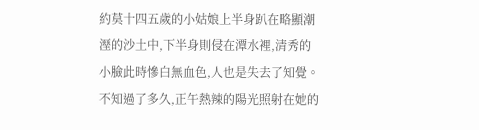約莫十四五歲的小姑娘上半身趴在略顯潮溼的沙土中,下半身則侵在潭水裡,清秀的小臉此時慘白無血色,人也是失去了知覺。
不知過了多久,正午熱辣的陽光照射在她的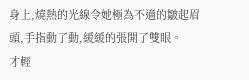身上,燒熱的光線令她極為不適的皺起眉頭,手指動了動,緩緩的張開了雙眼。
才輕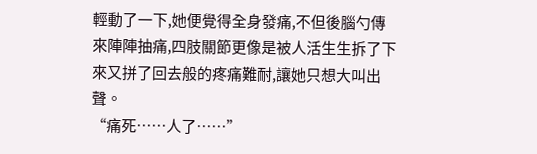輕動了一下,她便覺得全身發痛,不但後腦勺傳來陣陣抽痛,四肢關節更像是被人活生生拆了下來又拼了回去般的疼痛難耐,讓她只想大叫出聲。
“痛死……人了……”